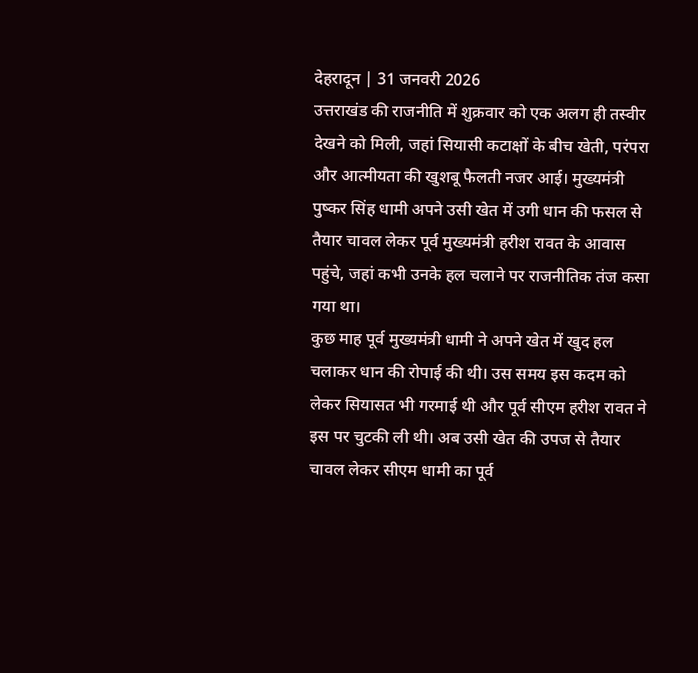देहरादून | 31 जनवरी 2026
उत्तराखंड की राजनीति में शुक्रवार को एक अलग ही तस्वीर देखने को मिली, जहां सियासी कटाक्षों के बीच खेती, परंपरा और आत्मीयता की खुशबू फैलती नजर आई। मुख्यमंत्री पुष्कर सिंह धामी अपने उसी खेत में उगी धान की फसल से तैयार चावल लेकर पूर्व मुख्यमंत्री हरीश रावत के आवास पहुंचे, जहां कभी उनके हल चलाने पर राजनीतिक तंज कसा गया था।
कुछ माह पूर्व मुख्यमंत्री धामी ने अपने खेत में खुद हल चलाकर धान की रोपाई की थी। उस समय इस कदम को लेकर सियासत भी गरमाई थी और पूर्व सीएम हरीश रावत ने इस पर चुटकी ली थी। अब उसी खेत की उपज से तैयार चावल लेकर सीएम धामी का पूर्व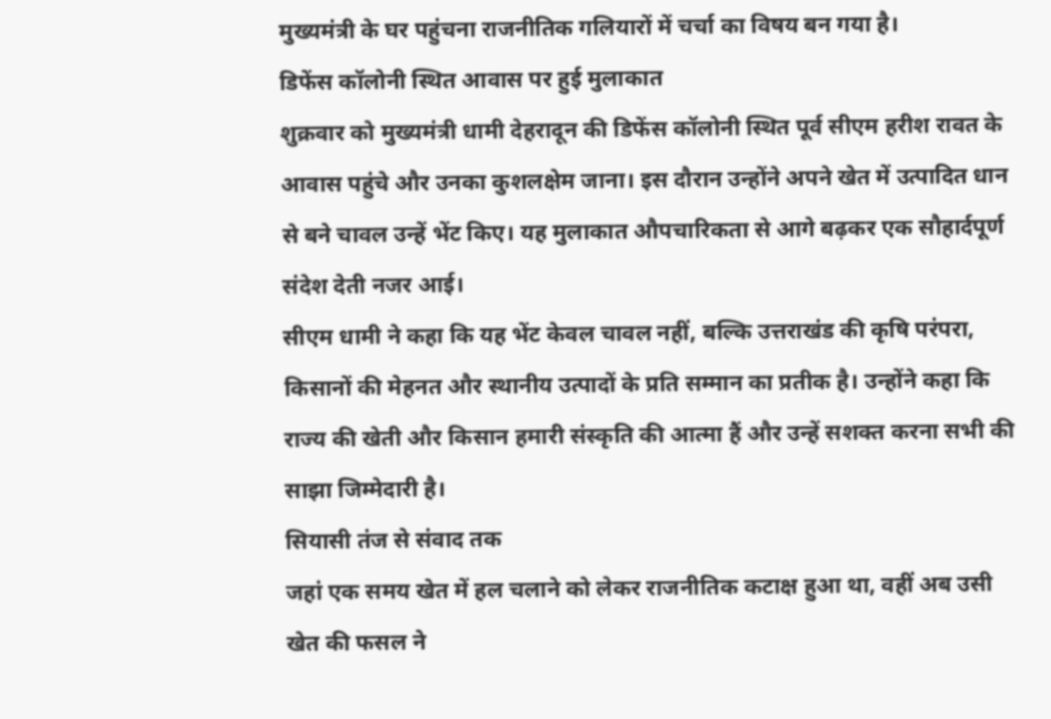मुख्यमंत्री के घर पहुंचना राजनीतिक गलियारों में चर्चा का विषय बन गया है।
डिफेंस कॉलोनी स्थित आवास पर हुई मुलाकात
शुक्रवार को मुख्यमंत्री धामी देहरादून की डिफेंस कॉलोनी स्थित पूर्व सीएम हरीश रावत के आवास पहुंचे और उनका कुशलक्षेम जाना। इस दौरान उन्होंने अपने खेत में उत्पादित धान से बने चावल उन्हें भेंट किए। यह मुलाकात औपचारिकता से आगे बढ़कर एक सौहार्दपूर्ण संदेश देती नजर आई।
सीएम धामी ने कहा कि यह भेंट केवल चावल नहीं, बल्कि उत्तराखंड की कृषि परंपरा, किसानों की मेहनत और स्थानीय उत्पादों के प्रति सम्मान का प्रतीक है। उन्होंने कहा कि राज्य की खेती और किसान हमारी संस्कृति की आत्मा हैं और उन्हें सशक्त करना सभी की साझा जिम्मेदारी है।
सियासी तंज से संवाद तक
जहां एक समय खेत में हल चलाने को लेकर राजनीतिक कटाक्ष हुआ था, वहीं अब उसी खेत की फसल ने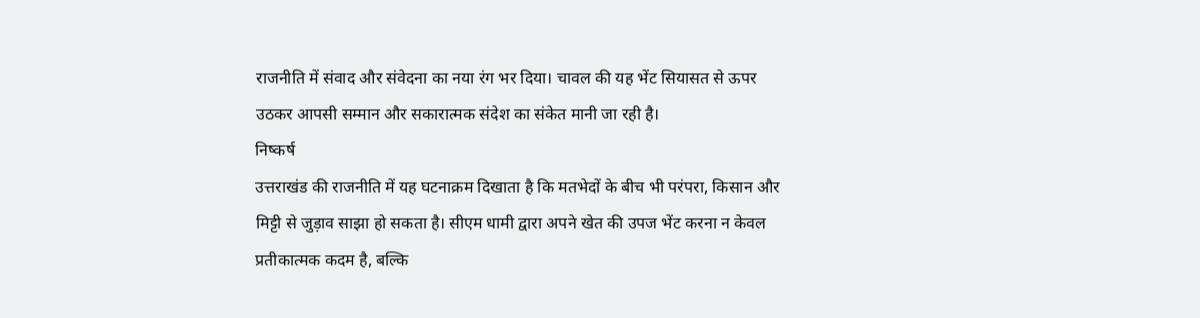राजनीति में संवाद और संवेदना का नया रंग भर दिया। चावल की यह भेंट सियासत से ऊपर उठकर आपसी सम्मान और सकारात्मक संदेश का संकेत मानी जा रही है।
निष्कर्ष
उत्तराखंड की राजनीति में यह घटनाक्रम दिखाता है कि मतभेदों के बीच भी परंपरा, किसान और मिट्टी से जुड़ाव साझा हो सकता है। सीएम धामी द्वारा अपने खेत की उपज भेंट करना न केवल प्रतीकात्मक कदम है, बल्कि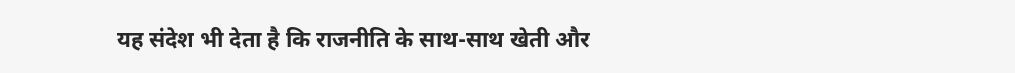यह संदेश भी देता है कि राजनीति के साथ-साथ खेती और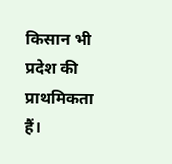किसान भी प्रदेश की प्राथमिकता हैं।